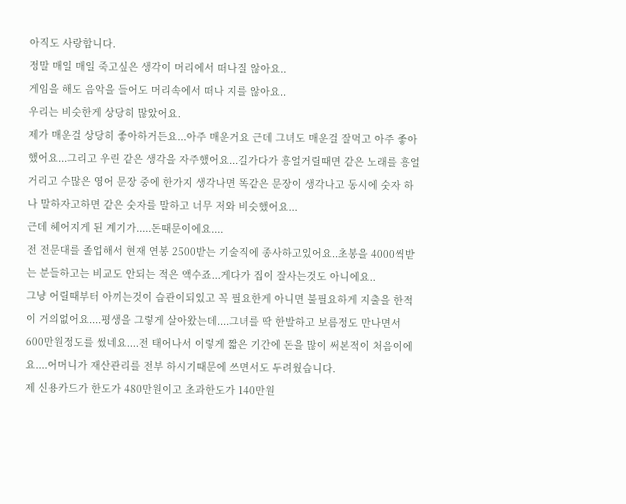아직도 사랑합니다.
정말 매일 매일 죽고싶은 생각이 머리에서 떠나질 않아요..
게임을 해도 음악을 들어도 머리속에서 떠나 지를 않아요..
우리는 비슷한게 상당히 많았어요.
제가 매운걸 상당히 좋아하거든요...아주 매운거요 근데 그녀도 매운걸 잘먹고 아주 좋아했어요...그리고 우린 같은 생각을 자주했어요...길가다가 흥얼거릴때면 같은 노래를 흥얼거리고 수많은 영어 문장 중에 한가지 생각나면 똑같은 문장이 생각나고 동시에 숫자 하나 말하자고하면 같은 숫자를 말하고 너무 저와 비슷했어요...
근데 헤어지게 된 계기가.....돈때문이에요....
전 전문대를 졸업해서 현재 연봉 2500받는 기술직에 종사하고있어요..초봉을 4000씩받는 분들하고는 비교도 안되는 적은 액수죠...게다가 집이 잘사는것도 아니에요..
그냥 어릴때부터 아끼는것이 습관이되있고 꼭 필요한게 아니면 불필요하게 지출을 한적이 거의없어요....평생을 그렇게 살아왔는데....그녀를 딱 한발하고 보름정도 만나면서 600만원정도를 썼네요....전 태어나서 이렇게 짧은 기간에 돈을 많이 써본적이 처음이에요....어머니가 재산관리를 전부 하시기때문에 쓰면서도 두려웠습니다.
제 신용카드가 한도가 480만원이고 초과한도가 140만원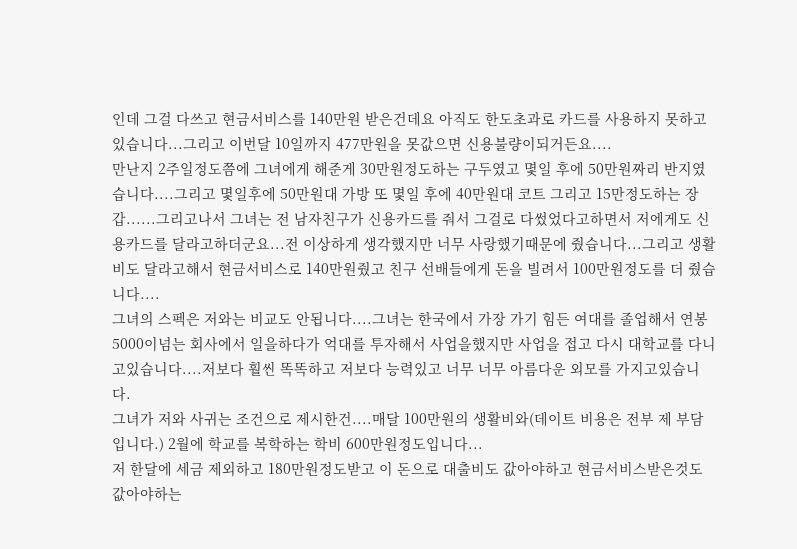인데 그걸 다쓰고 현금서비스를 140만원 받은건데요 아직도 한도초과로 카드를 사용하지 못하고있습니다...그리고 이번달 10일까지 477만원을 못값으면 신용불량이되거든요....
만난지 2주일정도쯤에 그녀에게 해준게 30만원정도하는 구두였고 몇일 후에 50만원짜리 반지였습니다....그리고 몇일후에 50만원대 가방 또 몇일 후에 40만원대 코트 그리고 15만정도하는 장갑......그리고나서 그녀는 전 남자친구가 신용카드를 줘서 그걸로 다썼었다고하면서 저에게도 신용카드를 달라고하더군요...전 이상하게 생각했지만 너무 사랑했기때문에 줬습니다...그리고 생활비도 달라고해서 현금서비스로 140만원줬고 친구 선배들에게 돈을 빌려서 100만원정도를 더 줬습니다....
그녀의 스펙은 저와는 비교도 안됩니다....그녀는 한국에서 가장 가기 힘든 여대를 졸업해서 연봉 5000이넘는 회사에서 일을하다가 억대를 투자해서 사업을했지만 사업을 접고 다시 대학교를 다니고있습니다....저보다 훨씬 똑똑하고 저보다 능력있고 너무 너무 아름다운 외모를 가지고있습니다.
그녀가 저와 사귀는 조건으로 제시한건....매달 100만원의 생활비와(데이트 비용은 전부 제 부담입니다.) 2월에 학교를 복학하는 학비 600만원정도입니다...
저 한달에 세금 제외하고 180만원정도받고 이 돈으로 대출비도 값아야하고 현금서비스받은것도 값아야하는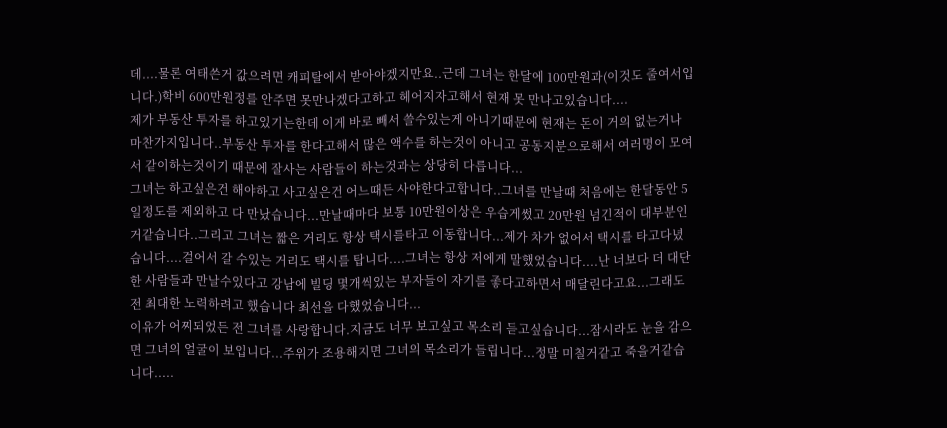데....물론 여태쓴거 값으려면 캐피탈에서 받아야겠지만요..근데 그녀는 한달에 100만원과(이것도 줄여서입니다.)학비 600만원정를 안주면 못만나겠다고하고 헤어지자고해서 현재 못 만나고있습니다....
제가 부동산 투자를 하고있기는한데 이게 바로 빼서 쓸수있는게 아니기때문에 현재는 돈이 거의 없는거나 마찬가지입니다..부동산 투자를 한다고해서 많은 액수를 하는것이 아니고 공동지분으로해서 여러명이 모여서 같이하는것이기 때문에 잘사는 사람들이 하는것과는 상당히 다릅니다...
그녀는 하고싶은건 해야하고 사고싶은건 어느때든 사야한다고합니다..그녀를 만날때 처음에는 한달동안 5일정도를 제외하고 다 만났습니다...만날때마다 보통 10만원이상은 우습게썼고 20만원 넘긴적이 대부분인거같습니다..그리고 그녀는 짧은 거리도 항상 택시를타고 이동합니다...제가 차가 없어서 택시를 타고다녔습니다....걸어서 갈 수있는 거리도 택시를 탑니다....그녀는 항상 저에게 말했었습니다....난 너보다 더 대단한 사람들과 만날수있다고 강남에 빌딩 몇개씩있는 부자들이 자기를 좋다고하면서 매달린다고요...그래도 전 최대한 노력하려고 했습니다 최선을 다했었습니다...
이유가 어찌되었든 전 그녀를 사랑합니다.지금도 너무 보고싶고 목소리 듣고싶습니다...잠시라도 눈을 감으면 그녀의 얼굴이 보입니다...주위가 조용해지면 그녀의 목소리가 들립니다...정말 미칠거같고 죽을거같습니다.....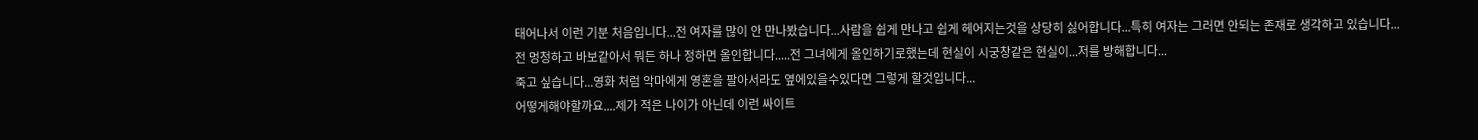태어나서 이런 기분 처음입니다...전 여자를 많이 안 만나봤습니다...사람을 쉽게 만나고 쉽게 헤어지는것을 상당히 싫어합니다...특히 여자는 그러면 안되는 존재로 생각하고 있습니다...
전 멍청하고 바보같아서 뭐든 하나 정하면 올인합니다.....전 그녀에게 올인하기로했는데 현실이 시궁창같은 현실이...저를 방해합니다...
죽고 싶습니다...영화 처럼 악마에게 영혼을 팔아서라도 옆에있을수있다면 그렇게 할것입니다...
어떻게해야할까요....제가 적은 나이가 아닌데 이런 싸이트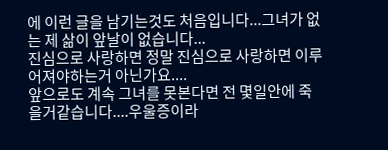에 이런 글을 남기는것도 처음입니다...그녀가 없는 제 삶이 앞날이 없습니다...
진심으로 사랑하면 정말 진심으로 사랑하면 이루어져야하는거 아닌가요....
앞으로도 계속 그녀를 못본다면 전 몇일안에 죽을거같습니다....우울증이라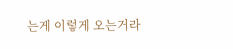는게 이렇게 오는거라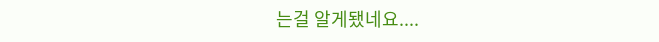는걸 알게됐네요....